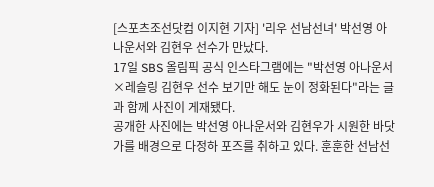[스포츠조선닷컴 이지현 기자] '리우 선남선녀' 박선영 아나운서와 김현우 선수가 만났다.
17일 SBS 올림픽 공식 인스타그램에는 "박선영 아나운서×레슬링 김현우 선수 보기만 해도 눈이 정화된다"라는 글과 함께 사진이 게재됐다.
공개한 사진에는 박선영 아나운서와 김현우가 시원한 바닷가를 배경으로 다정하 포즈를 취하고 있다. 훈훈한 선남선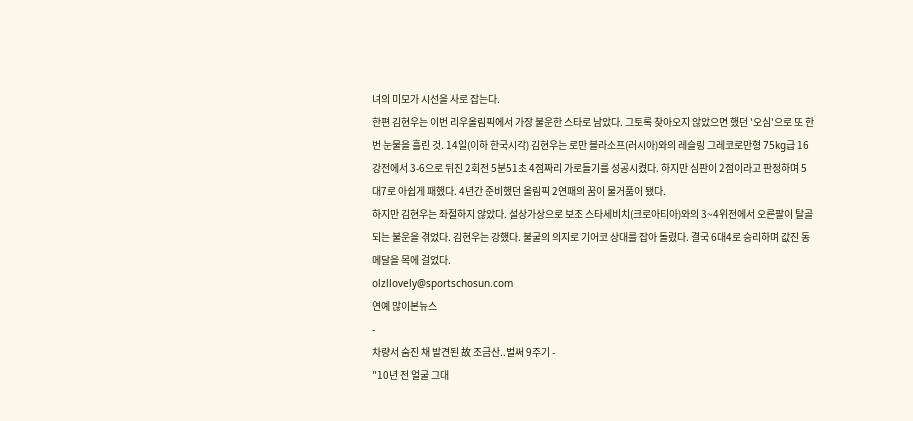녀의 미모가 시선을 사로 잡는다.
한편 김현우는 이번 리우올림픽에서 가장 불운한 스타로 남았다. 그토록 찾아오지 않았으면 했던 '오심'으로 또 한번 눈물을 흘린 것. 14일(이하 한국시각) 김현우는 로만 블라소프(러시아)와의 레슬링 그레코로만형 75kg급 16강전에서 3-6으로 뒤진 2회전 5분51초 4점짜리 가로들기를 성공시켰다. 하지만 심판이 2점이라고 판정하며 5대7로 아쉽게 패했다. 4년간 준비했던 올림픽 2연패의 꿈이 물거품이 됐다.
하지만 김현우는 좌절하지 않았다. 설상가상으로 보조 스타세비치(크로아티아)와의 3~4위전에서 오른팔이 탈골되는 불운을 겪었다. 김현우는 강했다. 불굴의 의지로 기어코 상대를 잡아 돌렸다. 결국 6대4로 승리하며 값진 동메달을 목에 걸었다.
olzllovely@sportschosun.com
연예 많이본뉴스
-
차량서 숨진 채 발견된 故 조금산..벌써 9주기 -
"10년 전 얼굴 그대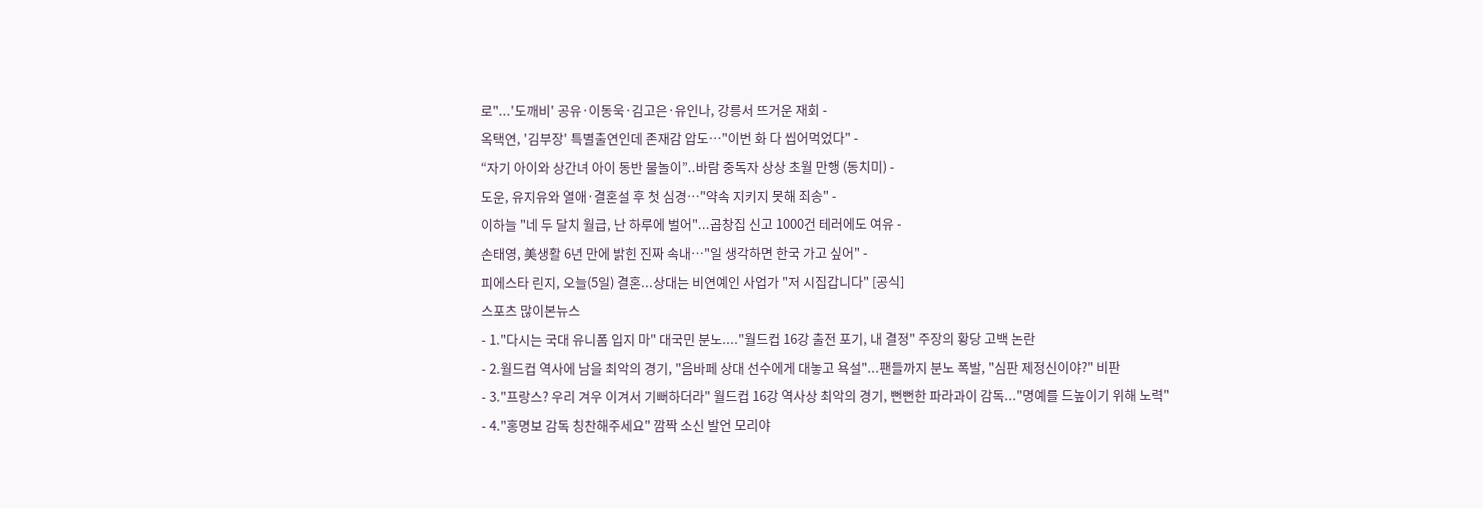로"...'도깨비' 공유·이동욱·김고은·유인나, 강릉서 뜨거운 재회 -
옥택연, '김부장' 특별출연인데 존재감 압도…"이번 화 다 씹어먹었다" -
“자기 아이와 상간녀 아이 동반 물놀이”..바람 중독자 상상 초월 만행 (동치미) -
도운, 유지유와 열애·결혼설 후 첫 심경…"약속 지키지 못해 죄송" -
이하늘 "네 두 달치 월급, 난 하루에 벌어"...곱창집 신고 1000건 테러에도 여유 -
손태영, 美생활 6년 만에 밝힌 진짜 속내…"일 생각하면 한국 가고 싶어" -
피에스타 린지, 오늘(5일) 결혼...상대는 비연예인 사업가 "저 시집갑니다" [공식]
스포츠 많이본뉴스
- 1."다시는 국대 유니폼 입지 마" 대국민 분노...."월드컵 16강 출전 포기, 내 결정" 주장의 황당 고백 논란
- 2.월드컵 역사에 남을 최악의 경기, "음바페 상대 선수에게 대놓고 욕설"...팬들까지 분노 폭발, "심판 제정신이야?" 비판
- 3."프랑스? 우리 겨우 이겨서 기뻐하더라" 월드컵 16강 역사상 최악의 경기, 뻔뻔한 파라과이 감독..."명예를 드높이기 위해 노력"
- 4."홍명보 감독 칭찬해주세요" 깜짝 소신 발언 모리야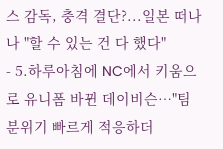스 감독, 충격 결단?...일본 떠나나 "할 수 있는 건 다 했다"
- 5.하루아침에 NC에서 키움으로 유니폼 바뀐 데이비슨…"팀 분위기 빠르게 적응하더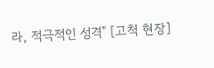라, 적극적인 성격" [고척 현장]